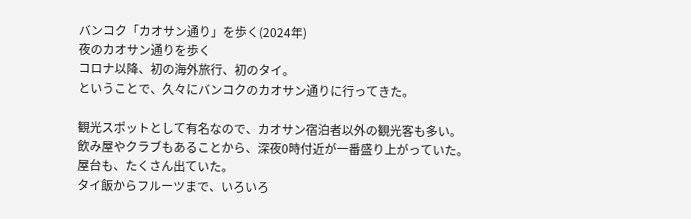バンコク「カオサン通り」を歩く(2024年)
夜のカオサン通りを歩く
コロナ以降、初の海外旅行、初のタイ。
ということで、久々にバンコクのカオサン通りに行ってきた。

観光スポットとして有名なので、カオサン宿泊者以外の観光客も多い。
飲み屋やクラブもあることから、深夜0時付近が一番盛り上がっていた。
屋台も、たくさん出ていた。
タイ飯からフルーツまで、いろいろ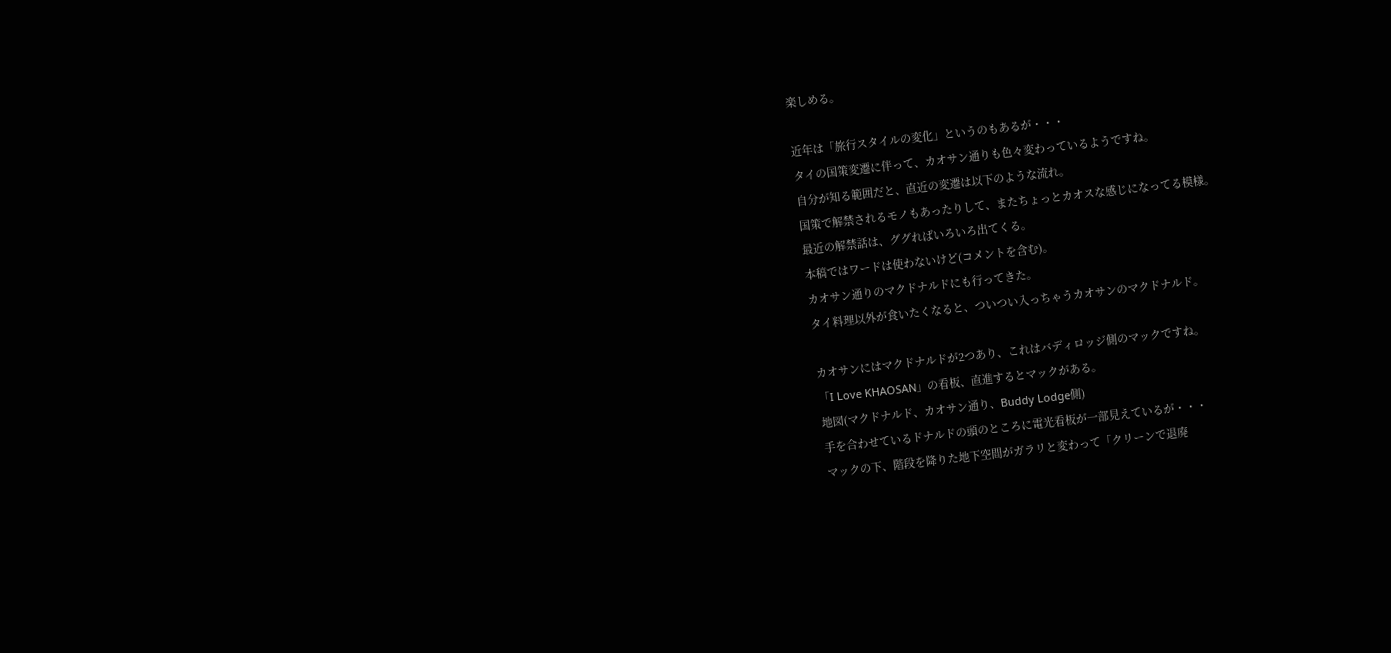楽しめる。

近年は「旅行スタイルの変化」というのもあるが・・・
タイの国策変遷に伴って、カオサン通りも色々変わっているようですね。
自分が知る範囲だと、直近の変遷は以下のような流れ。
国策で解禁されるモノもあったりして、またちょっとカオスな感じになってる模様。
最近の解禁話は、ググればいろいろ出てくる。
本稿ではワードは使わないけど(コメントを含む)。
カオサン通りのマクドナルドにも行ってきた。
タイ料理以外が食いたくなると、ついつい入っちゃうカオサンのマクドナルド。

カオサンにはマクドナルドが2つあり、これはバディロッジ側のマックですね。
「I Love KHAOSAN」の看板、直進するとマックがある。
地図(マクドナルド、カオサン通り、Buddy Lodge側)
手を合わせているドナルドの頭のところに電光看板が一部見えているが・・・
マックの下、階段を降りた地下空間がガラリと変わって「クリーンで退廃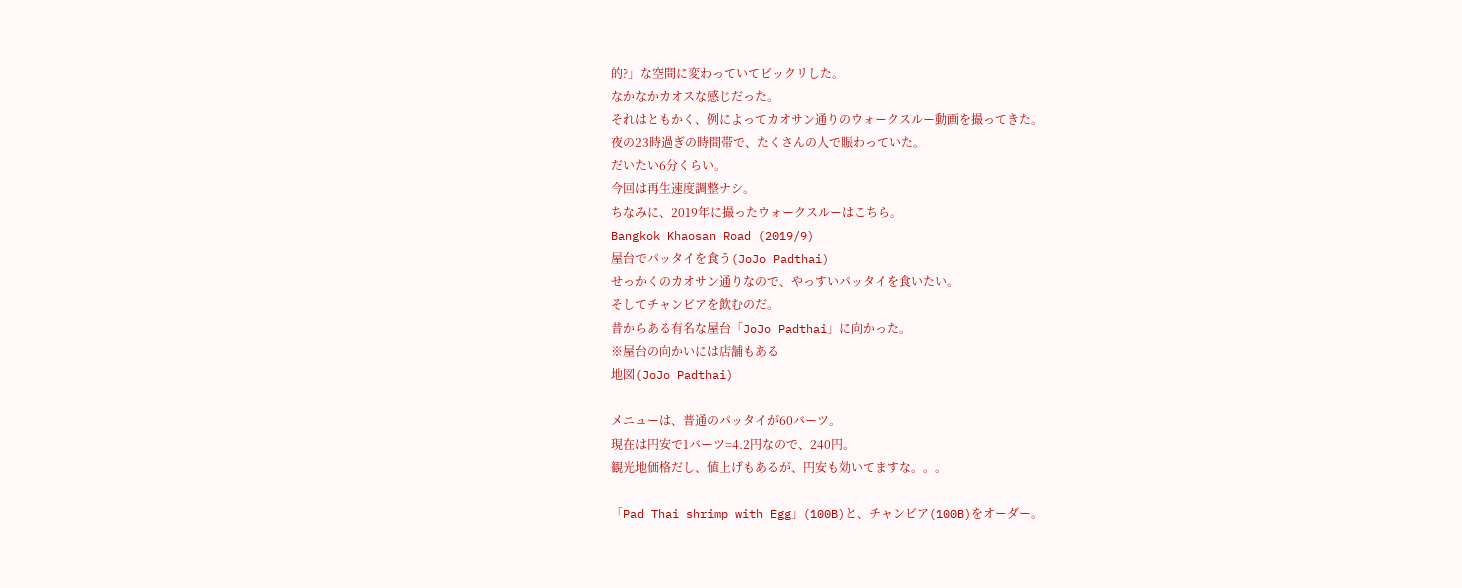的?」な空間に変わっていてビックリした。
なかなかカオスな感じだった。
それはともかく、例によってカオサン通りのウォークスルー動画を撮ってきた。
夜の23時過ぎの時間帯で、たくさんの人で賑わっていた。
だいたい6分くらい。
今回は再生速度調整ナシ。
ちなみに、2019年に撮ったウォークスルーはこちら。
Bangkok Khaosan Road (2019/9)
屋台でパッタイを食う(JoJo Padthai)
せっかくのカオサン通りなので、やっすいパッタイを食いたい。
そしてチャンビアを飲むのだ。
昔からある有名な屋台「JoJo Padthai」に向かった。
※屋台の向かいには店舗もある
地図(JoJo Padthai)

メニューは、普通のパッタイが60バーツ。
現在は円安で1バーツ=4.2円なので、240円。
観光地価格だし、値上げもあるが、円安も効いてますな。。。

「Pad Thai shrimp with Egg」(100B)と、チャンビア(100B)をオーダー。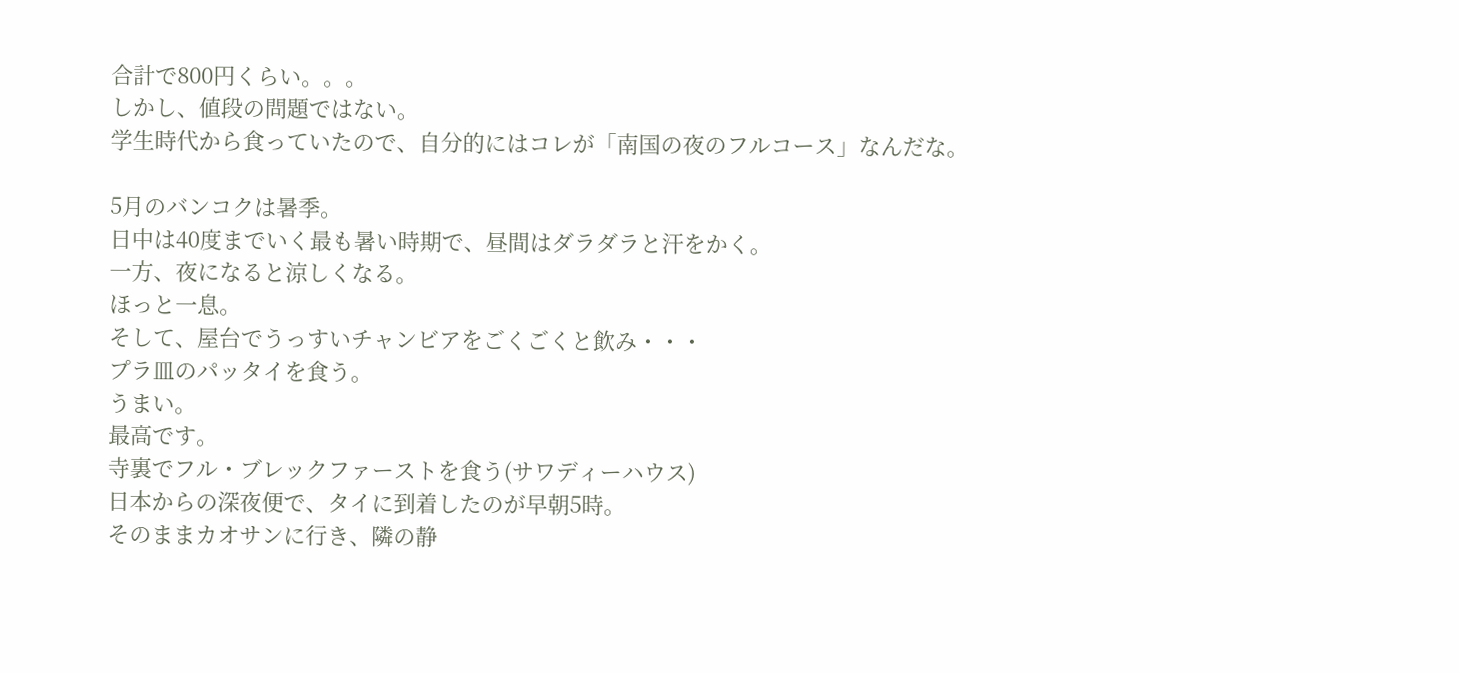合計で800円くらい。。。
しかし、値段の問題ではない。
学生時代から食っていたので、自分的にはコレが「南国の夜のフルコース」なんだな。

5月のバンコクは暑季。
日中は40度までいく最も暑い時期で、昼間はダラダラと汗をかく。
一方、夜になると涼しくなる。
ほっと一息。
そして、屋台でうっすいチャンビアをごくごくと飲み・・・
プラ皿のパッタイを食う。
うまい。
最高です。
寺裏でフル・ブレックファーストを食う(サワディーハウス)
日本からの深夜便で、タイに到着したのが早朝5時。
そのままカオサンに行き、隣の静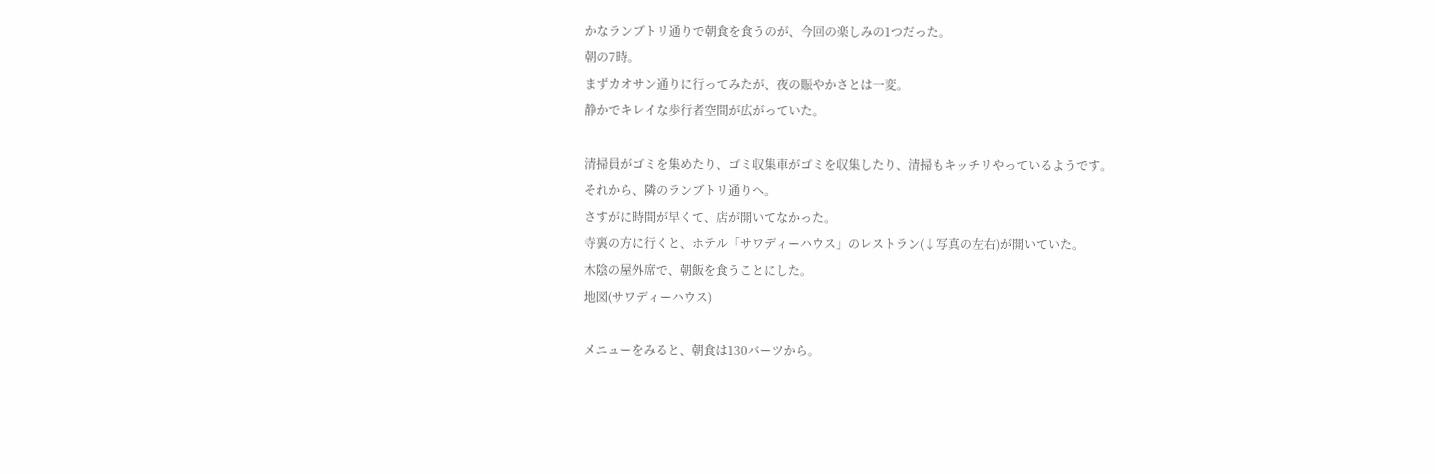かなランブトリ通りで朝食を食うのが、今回の楽しみの1つだった。
朝の7時。
まずカオサン通りに行ってみたが、夜の賑やかさとは一変。
静かでキレイな歩行者空間が広がっていた。

清掃員がゴミを集めたり、ゴミ収集車がゴミを収集したり、清掃もキッチリやっているようです。
それから、隣のランブトリ通りへ。
さすがに時間が早くて、店が開いてなかった。
寺裏の方に行くと、ホテル「サワディーハウス」のレストラン(↓写真の左右)が開いていた。
木陰の屋外席で、朝飯を食うことにした。
地図(サワディーハウス)

メニューをみると、朝食は130バーツから。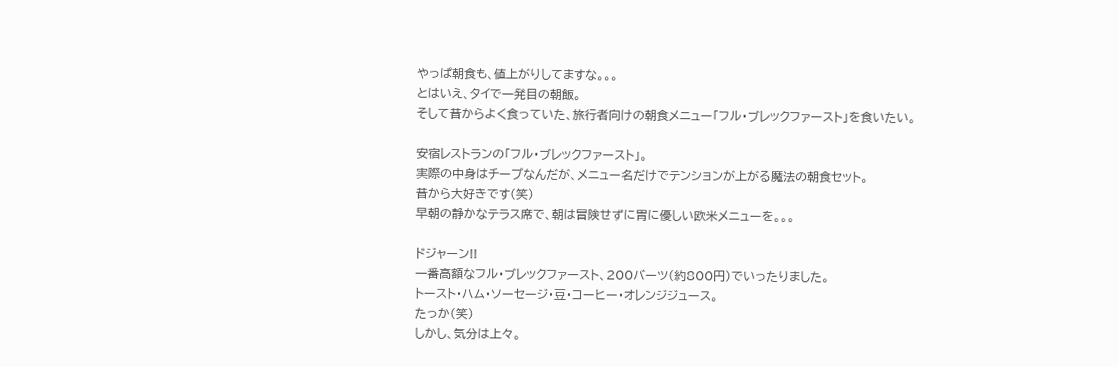やっぱ朝食も、値上がりしてますな。。。
とはいえ、タイで一発目の朝飯。
そして昔からよく食っていた、旅行者向けの朝食メニュー「フル・ブレックファースト」を食いたい。

安宿レストランの「フル・ブレックファースト」。
実際の中身はチープなんだが、メニュー名だけでテンションが上がる魔法の朝食セット。
昔から大好きです(笑)
早朝の静かなテラス席で、朝は冒険せずに胃に優しい欧米メニューを。。。

ドジャーン!!
一番高額なフル・ブレックファースト、200バーツ(約800円)でいったりました。
トースト・ハム・ソーセージ・豆・コーヒー・オレンジジュース。
たっか(笑)
しかし、気分は上々。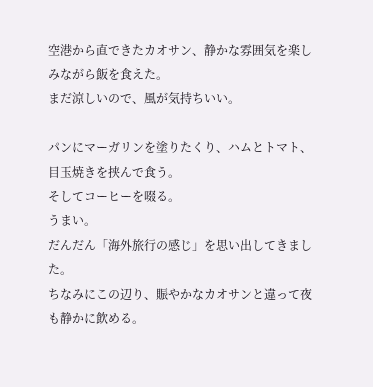空港から直できたカオサン、静かな雰囲気を楽しみながら飯を食えた。
まだ涼しいので、風が気持ちいい。

パンにマーガリンを塗りたくり、ハムとトマト、目玉焼きを挟んで食う。
そしてコーヒーを啜る。
うまい。
だんだん「海外旅行の感じ」を思い出してきました。
ちなみにこの辺り、賑やかなカオサンと違って夜も静かに飲める。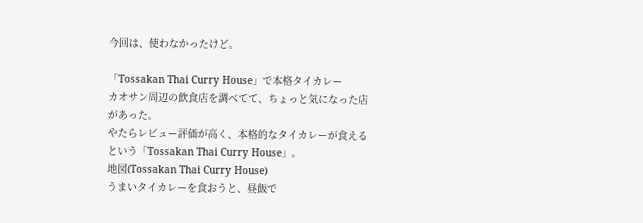今回は、使わなかったけど。

「Tossakan Thai Curry House」で本格タイカレー
カオサン周辺の飲食店を調べてて、ちょっと気になった店があった。
やたらレビュー評価が高く、本格的なタイカレーが食えるという「Tossakan Thai Curry House」。
地図(Tossakan Thai Curry House)
うまいタイカレーを食おうと、昼飯で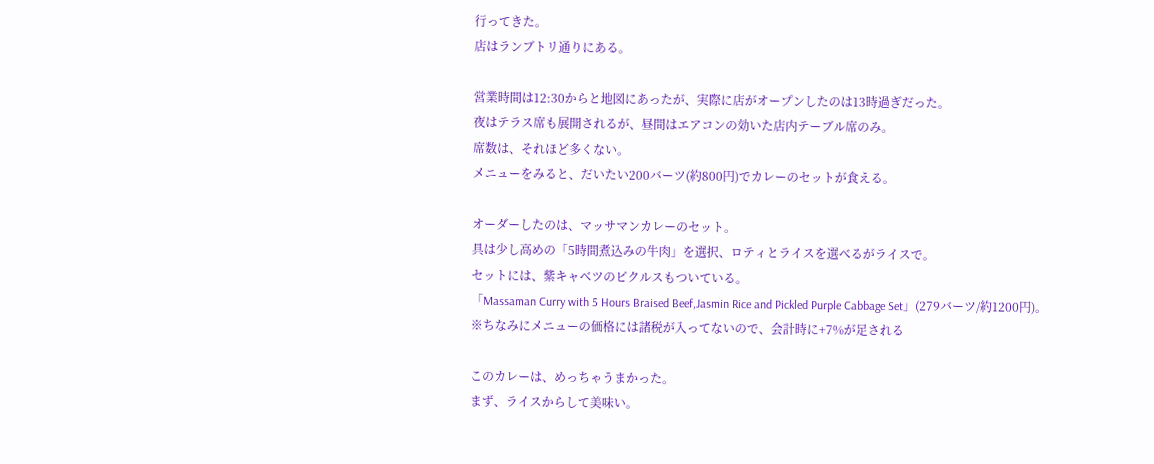行ってきた。
店はランブトリ通りにある。

営業時間は12:30からと地図にあったが、実際に店がオープンしたのは13時過ぎだった。
夜はテラス席も展開されるが、昼間はエアコンの効いた店内テーブル席のみ。
席数は、それほど多くない。
メニューをみると、だいたい200バーツ(約800円)でカレーのセットが食える。

オーダーしたのは、マッサマンカレーのセット。
具は少し高めの「5時間煮込みの牛肉」を選択、ロティとライスを選べるがライスで。
セットには、紫キャベツのピクルスもついている。
「Massaman Curry with 5 Hours Braised Beef,Jasmin Rice and Pickled Purple Cabbage Set」(279バーツ/約1200円)。
※ちなみにメニューの価格には諸税が入ってないので、会計時に+7%が足される

このカレーは、めっちゃうまかった。
まず、ライスからして美味い。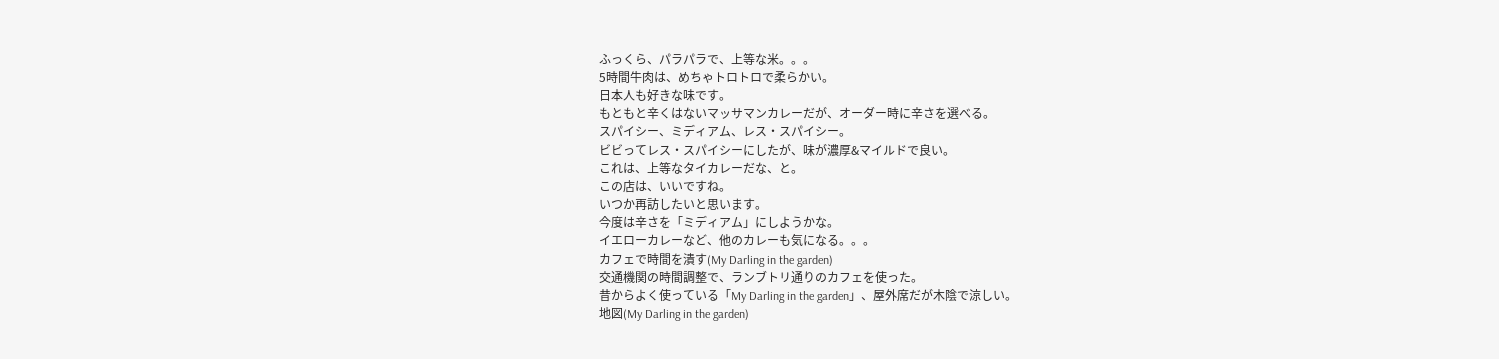ふっくら、パラパラで、上等な米。。。
5時間牛肉は、めちゃトロトロで柔らかい。
日本人も好きな味です。
もともと辛くはないマッサマンカレーだが、オーダー時に辛さを選べる。
スパイシー、ミディアム、レス・スパイシー。
ビビってレス・スパイシーにしたが、味が濃厚&マイルドで良い。
これは、上等なタイカレーだな、と。
この店は、いいですね。
いつか再訪したいと思います。
今度は辛さを「ミディアム」にしようかな。
イエローカレーなど、他のカレーも気になる。。。
カフェで時間を潰す(My Darling in the garden)
交通機関の時間調整で、ランブトリ通りのカフェを使った。
昔からよく使っている「My Darling in the garden」、屋外席だが木陰で涼しい。
地図(My Darling in the garden)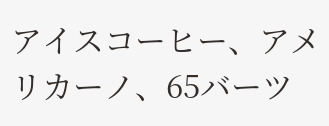アイスコーヒー、アメリカーノ、65バーツ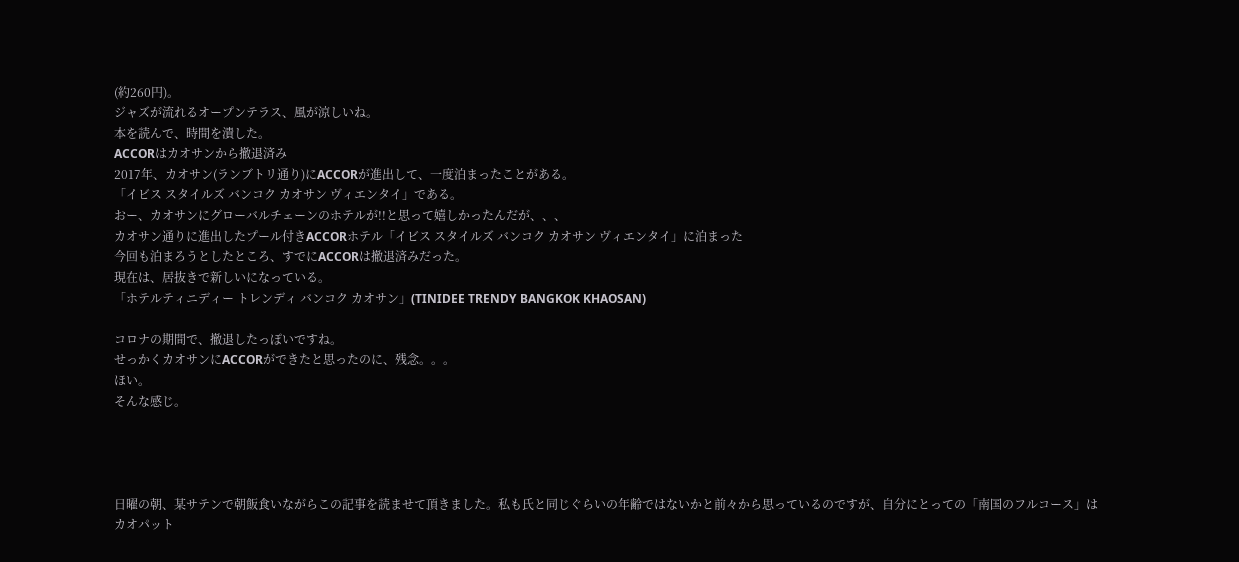(約260円)。
ジャズが流れるオープンテラス、風が涼しいね。
本を読んで、時間を潰した。
ACCORはカオサンから撤退済み
2017年、カオサン(ランブトリ通り)にACCORが進出して、一度泊まったことがある。
「イビス スタイルズ バンコク カオサン ヴィエンタイ」である。
おー、カオサンにグローバルチェーンのホテルが!!と思って嬉しかったんだが、、、
カオサン通りに進出したプール付きACCORホテル「イビス スタイルズ バンコク カオサン ヴィエンタイ」に泊まった
今回も泊まろうとしたところ、すでにACCORは撤退済みだった。
現在は、居抜きで新しいになっている。
「ホテルティニディー トレンディ バンコク カオサン」(TINIDEE TRENDY BANGKOK KHAOSAN)

コロナの期間で、撤退したっぽいですね。
せっかくカオサンにACCORができたと思ったのに、残念。。。
ほい。
そんな感じ。




日曜の朝、某サテンで朝飯食いながらこの記事を読ませて頂きました。私も氏と同じぐらいの年齢ではないかと前々から思っているのですが、自分にとっての「南国のフルコース」は
カオパット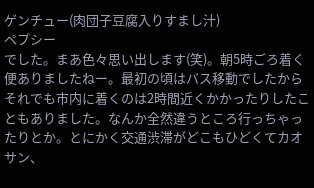ゲンチュー(肉団子豆腐入りすまし汁)
ペプシー
でした。まあ色々思い出します(笑)。朝5時ごろ着く便ありましたねー。最初の頃はバス移動でしたからそれでも市内に着くのは2時間近くかかったりしたこともありました。なんか全然違うところ行っちゃったりとか。とにかく交通渋滞がどこもひどくてカオサン、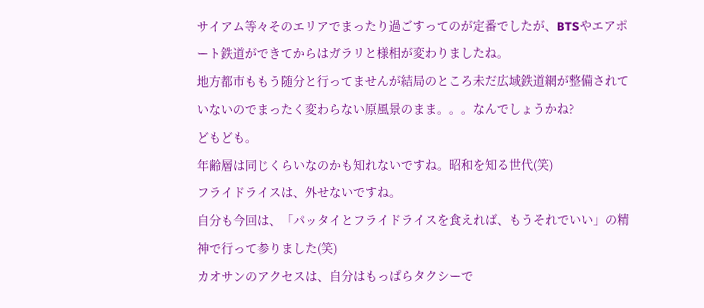サイアム等々そのエリアでまったり過ごすってのが定番でしたが、BTSやエアポート鉄道ができてからはガラリと様相が変わりましたね。
地方都市ももう随分と行ってませんが結局のところ未だ広域鉄道網が整備されていないのでまったく変わらない原風景のまま。。。なんでしょうかね?
どもども。
年齢層は同じくらいなのかも知れないですね。昭和を知る世代(笑)
フライドライスは、外せないですね。
自分も今回は、「パッタイとフライドライスを食えれば、もうそれでいい」の精神で行って参りました(笑)
カオサンのアクセスは、自分はもっぱらタクシーで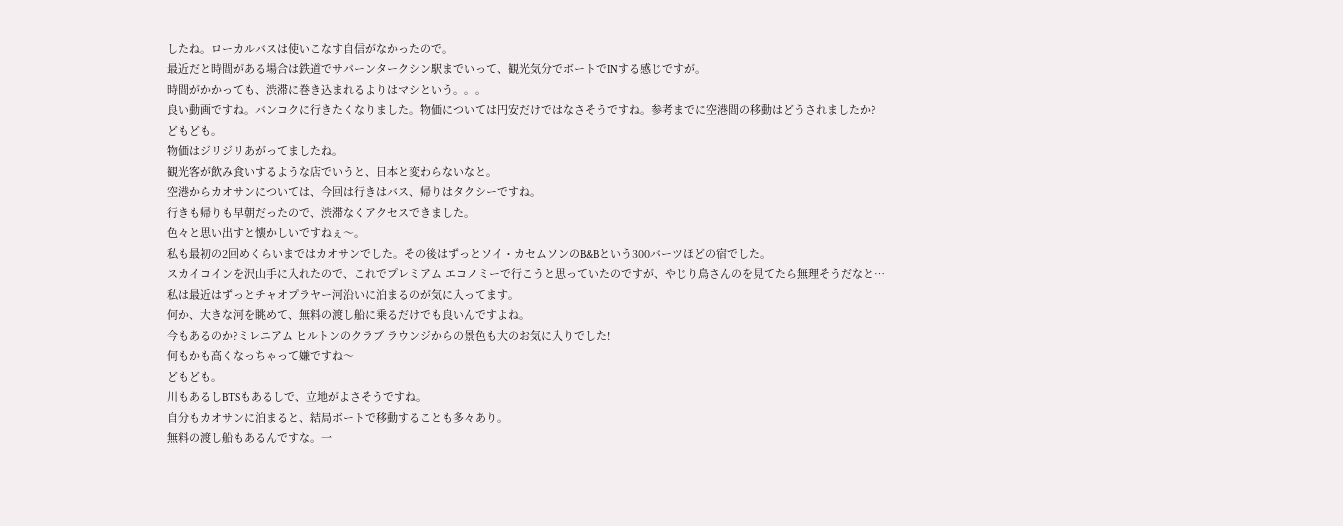したね。ローカルバスは使いこなす自信がなかったので。
最近だと時間がある場合は鉄道でサパーンタークシン駅までいって、観光気分でボートでINする感じですが。
時間がかかっても、渋滞に巻き込まれるよりはマシという。。。
良い動画ですね。バンコクに行きたくなりました。物価については円安だけではなさそうですね。参考までに空港間の移動はどうされましたか?
どもども。
物価はジリジリあがってましたね。
観光客が飲み食いするような店でいうと、日本と変わらないなと。
空港からカオサンについては、今回は行きはバス、帰りはタクシーですね。
行きも帰りも早朝だったので、渋滞なくアクセスできました。
色々と思い出すと懐かしいですねぇ〜。
私も最初の2回めくらいまではカオサンでした。その後はずっとソイ・カセムソンのB&Bという300バーツほどの宿でした。
スカイコインを沢山手に入れたので、これでプレミアム エコノミーで行こうと思っていたのですが、やじり鳥さんのを見てたら無理そうだなと…
私は最近はずっとチャオプラヤー河沿いに泊まるのが気に入ってます。
何か、大きな河を眺めて、無料の渡し船に乗るだけでも良いんですよね。
今もあるのか?ミレニアム ヒルトンのクラブ ラウンジからの景色も大のお気に入りでした!
何もかも高くなっちゃって嫌ですね〜
どもども。
川もあるしBTSもあるしで、立地がよさそうですね。
自分もカオサンに泊まると、結局ボートで移動することも多々あり。
無料の渡し船もあるんですな。一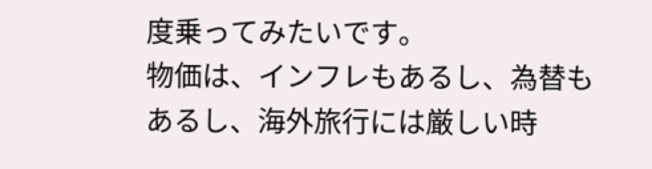度乗ってみたいです。
物価は、インフレもあるし、為替もあるし、海外旅行には厳しい時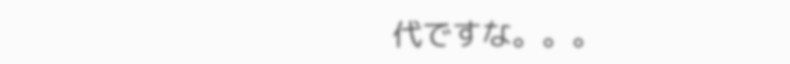代ですな。。。